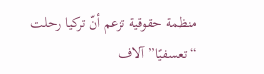منظمة حقوقية تزعم أنّ تركيا رحلت “تعسفيًا” آلاف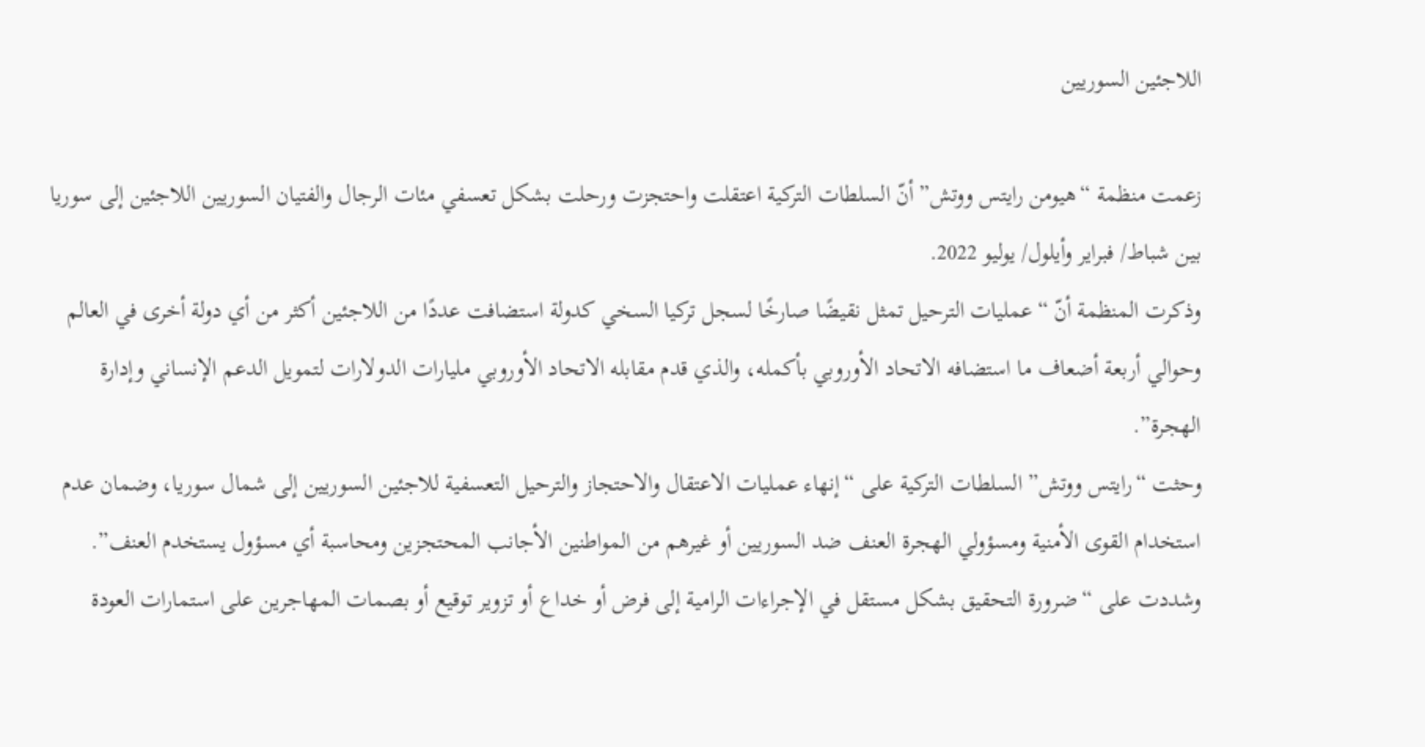اللاجئين السوريين

زعمت منظمة “هيومن رايتس ووتش” أنّ السلطات التركية اعتقلت واحتجزت ورحلت بشكل تعسفي مئات الرجال والفتيان السوريين اللاجئين إلى سوريا بين شباط/ فبراير وأيلول/ يوليو 2022.
وذكرت المنظمة أنّ “عمليات الترحيل تمثل نقيضًا صارخًا لسجل تركيا السخي كدولة استضافت عددًا من اللاجئين أكثر من أي دولة أخرى في العالم وحوالي أربعة أضعاف ما استضافه الاتحاد الأوروبي بأكمله، والذي قدم مقابله الاتحاد الأوروبي مليارات الدولارات لتمويل الدعم الإنساني وإدارة الهجرة”.
وحثت “رايتس ووتش” السلطات التركية على “إنهاء عمليات الاعتقال والاحتجاز والترحيل التعسفية للاجئين السوريين إلى شمال سوريا، وضمان عدم استخدام القوى الأمنية ومسؤولي الهجرة العنف ضد السوريين أو غيرهم من المواطنين الأجانب المحتجزين ومحاسبة أي مسؤول يستخدم العنف”.
وشددت على “ضرورة التحقيق بشكل مستقل في الإجراءات الرامية إلى فرض أو خداع أو تزوير توقيع أو بصمات المهاجرين على استمارات العودة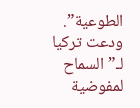الطوعية”.
ودعت تركيا لـ”السماح لمفوضية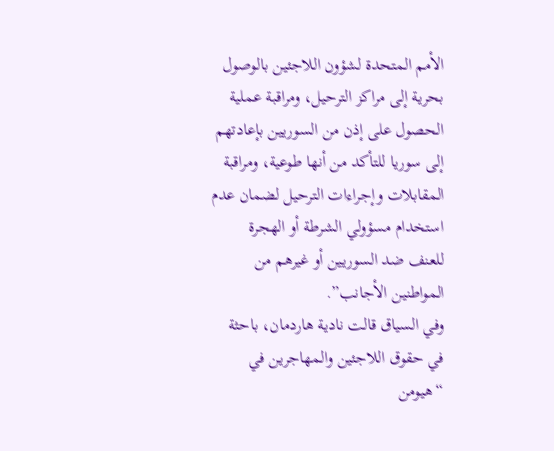الأمم المتحدة لشؤون اللاجئين بالوصول بحرية إلى مراكز الترحيل، ومراقبة عملية الحصول على إذن من السوريين بإعادتهم إلى سوريا للتأكد من أنها طوعية، ومراقبة المقابلات وإجراءات الترحيل لضمان عدم استخدام مسؤولي الشرطة أو الهجرة للعنف ضد السوريين أو غيرهم من المواطنين الأجانب”.
وفي السياق قالت نادية هاردمان، باحثة في حقوق اللاجئين والمهاجرين في “هيومن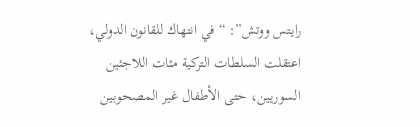رايتس ووتش”: “في انتهاك للقانون الدولي، اعتقلت السلطات التركية مئات اللاجئين السوريين، حتى الأطفال غير المصحوبين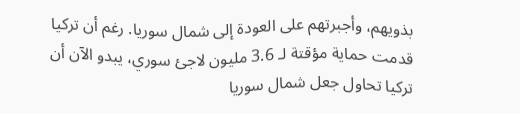بذويهم، وأجبرتهم على العودة إلى شمال سوريا. رغم أن تركيا قدمت حماية مؤقتة لـ 3.6 مليون لاجئ سوري، يبدو الآن أن تركيا تحاول جعل شمال سوريا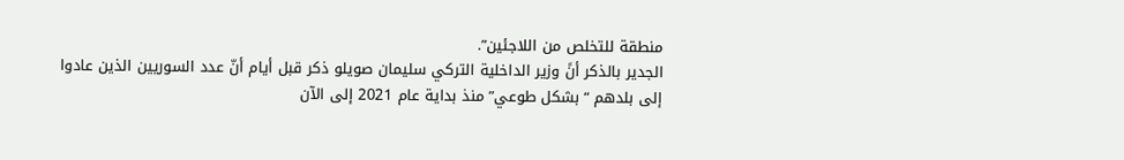منطقة للتخلص من اللاجئين”.
الجدير بالذكر أنً وزير الداخلية التركي سليمان صويلو ذكر قبل أيام أنّ عدد السوريين الذين عادوا إلى بلدهم “بشكل طوعي” منذ بداية عام 2021 إلى الآن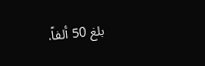بلغ 50 ألفاً.